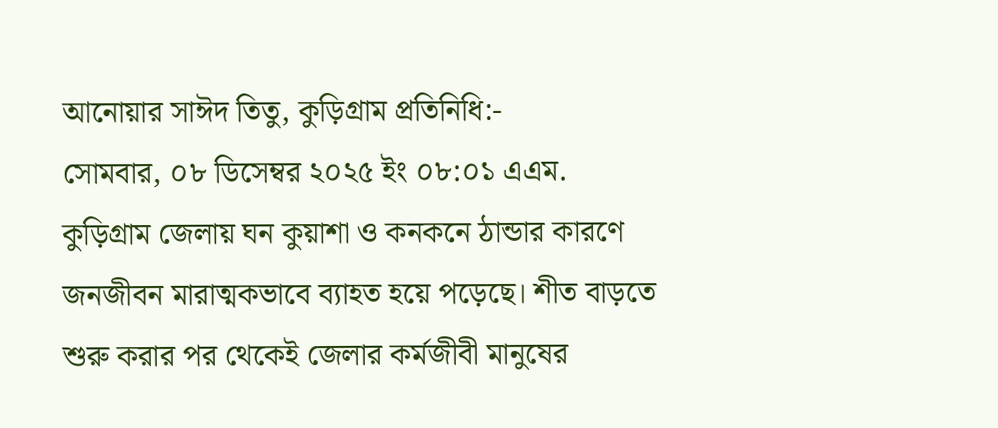আনোয়ার সাঈদ তিতু, কুড়িগ্রাম প্রতিনিধি:-
সোমবার, ০৮ ডিসেম্বর ২০২৫ ইং ০৮:০১ এএম.
কুড়িগ্রাম জেলায় ঘন কুয়াশা ও কনকনে ঠান্ডার কারণে জনজীবন মারাত্মকভাবে ব্যাহত হয়ে পড়েছে। শীত বাড়তে শুরু করার পর থেকেই জেলার কর্মজীবী মানুষের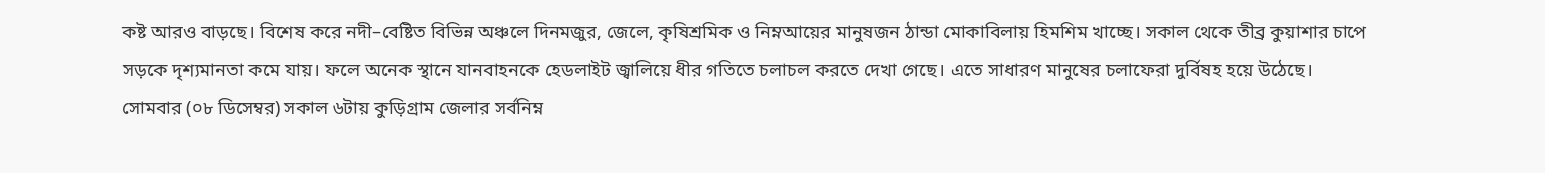কষ্ট আরও বাড়ছে। বিশেষ করে নদী–বেষ্টিত বিভিন্ন অঞ্চলে দিনমজুর, জেলে, কৃষিশ্রমিক ও নিম্নআয়ের মানুষজন ঠান্ডা মোকাবিলায় হিমশিম খাচ্ছে। সকাল থেকে তীব্র কুয়াশার চাপে সড়কে দৃশ্যমানতা কমে যায়। ফলে অনেক স্থানে যানবাহনকে হেডলাইট জ্বালিয়ে ধীর গতিতে চলাচল করতে দেখা গেছে। এতে সাধারণ মানুষের চলাফেরা দুর্বিষহ হয়ে উঠেছে।
সোমবার (০৮ ডিসেম্বর) সকাল ৬টায় কুড়িগ্রাম জেলার সর্বনিম্ন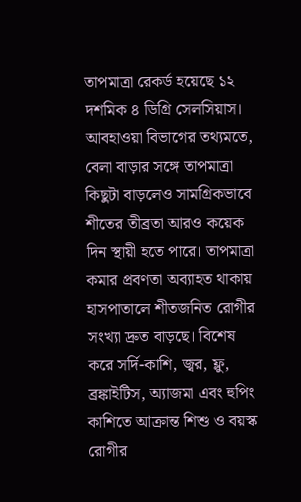তাপমাত্রা রেকর্ড হয়েছে ১২ দশমিক ৪ ডিগ্রি সেলসিয়াস। আবহাওয়া বিভাগের তথ্যমতে, বেলা বাড়ার সঙ্গে তাপমাত্রা কিছুটা বাড়লেও সামগ্রিকভাবে শীতের তীব্রতা আরও কয়েক দিন স্থায়ী হতে পারে। তাপমাত্রা কমার প্রবণতা অব্যাহত থাকায় হাসপাতালে শীতজনিত রোগীর সংখ্যা দ্রুত বাড়ছে। বিশেষ করে সর্দি-কাশি, জ্বর, ফ্লু, ব্রঙ্কাইটিস, অ্যাজমা এবং হুপিং কাশিতে আক্রান্ত শিশু ও বয়স্ক রোগীর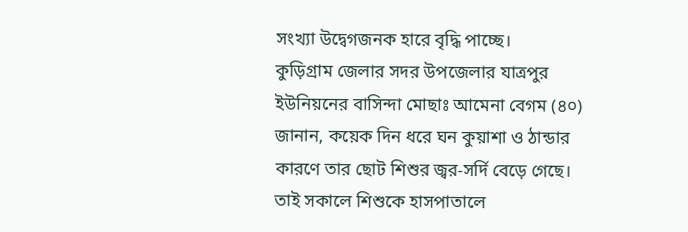সংখ্যা উদ্বেগজনক হারে বৃদ্ধি পাচ্ছে।
কুড়িগ্রাম জেলার সদর উপজেলার যাত্রপুর ইউনিয়নের বাসিন্দা মোছাঃ আমেনা বেগম (৪০) জানান, কয়েক দিন ধরে ঘন কুয়াশা ও ঠান্ডার কারণে তার ছোট শিশুর জ্বর-সর্দি বেড়ে গেছে। তাই সকালে শিশুকে হাসপাতালে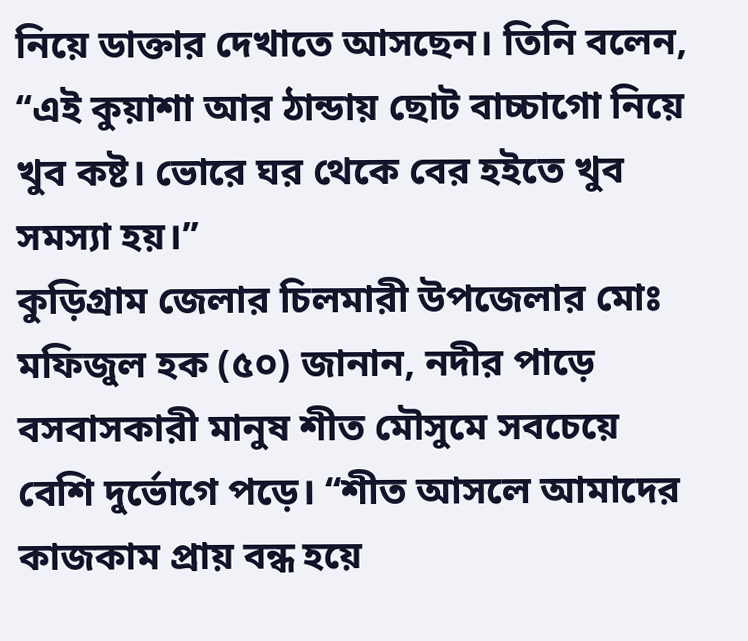নিয়ে ডাক্তার দেখাতে আসছেন। তিনি বলেন, ‘‘এই কুয়াশা আর ঠান্ডায় ছোট বাচ্চাগো নিয়ে খুব কষ্ট। ভোরে ঘর থেকে বের হইতে খুব সমস্যা হয়।’’
কুড়িগ্রাম জেলার চিলমারী উপজেলার মোঃ মফিজুল হক (৫০) জানান, নদীর পাড়ে বসবাসকারী মানুষ শীত মৌসুমে সবচেয়ে বেশি দুর্ভোগে পড়ে। ‘‘শীত আসলে আমাদের কাজকাম প্রায় বন্ধ হয়ে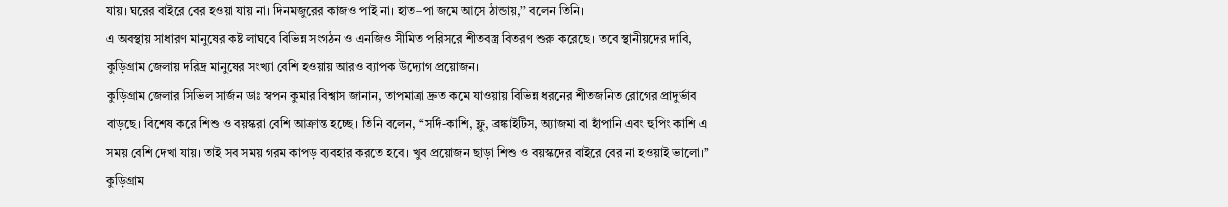যায়। ঘরের বাইরে বের হওয়া যায় না। দিনমজুরের কাজও পাই না। হাত–পা জমে আসে ঠান্ডায়,’’ বলেন তিনি।
এ অবস্থায় সাধারণ মানুষের কষ্ট লাঘবে বিভিন্ন সংগঠন ও এনজিও সীমিত পরিসরে শীতবস্ত্র বিতরণ শুরু করেছে। তবে স্থানীয়দের দাবি, কুড়িগ্রাম জেলায় দরিদ্র মানুষের সংখ্যা বেশি হওয়ায় আরও ব্যাপক উদ্যোগ প্রয়োজন।
কুড়িগ্রাম জেলার সিভিল সার্জন ডাঃ স্বপন কুমার বিশ্বাস জানান, তাপমাত্রা দ্রুত কমে যাওয়ায় বিভিন্ন ধরনের শীতজনিত রোগের প্রাদুর্ভাব বাড়ছে। বিশেষ করে শিশু ও বয়স্করা বেশি আক্রান্ত হচ্ছে। তিনি বলেন, ‘‘সর্দি-কাশি, ফ্লু, ব্রঙ্কাইটিস, অ্যাজমা বা হাঁপানি এবং হুপিং কাশি এ সময় বেশি দেখা যায়। তাই সব সময় গরম কাপড় ব্যবহার করতে হবে। খুব প্রয়োজন ছাড়া শিশু ও বয়স্কদের বাইরে বের না হওয়াই ভালো।’’
কুড়িগ্রাম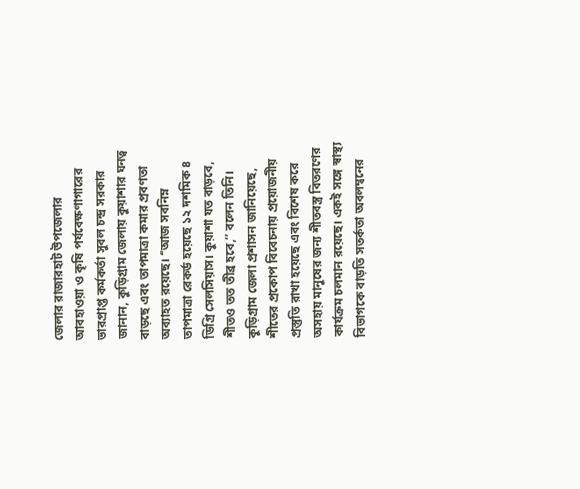জেলার রাজারহাট উপজেলার আবহাওয়া ও কৃষি পর্যবেক্ষণাগারের ভারপ্রাপ্ত কর্মকর্তা সুবল চন্দ্র সরকার জানান, কুড়িগ্রাম জেলায় কুয়াশার ঘনত্ব বাড়ছে এবং তাপমাত্রা কমার প্রবণতা অব্যাহত রয়েছে। ‘‘আজ সবনিম্ন তাপমাত্রা রেকর্ড হয়েছে ১২ দশমিক ৪ ডিগ্রি সেলসিয়াস। কুয়াশা যত বাড়বে, শীতও তত তীব্র হবে,’’ বলেন তিনি।
কুড়িগ্রাম জেলা প্রশাসন জানিয়েছে, শীতের প্রকোপ বিবেচনায় প্রয়োজনীয় প্রস্তুতি রাখা হয়েছে এবং বিশেষ করে অসহায় মানুষের জন্য শীতবস্ত্র বিতরণের কার্যক্রম চলমান রয়েছে। একই সঙ্গে স্বাস্থ্য বিভাগকে বাড়তি সতর্কতা অবলম্বনের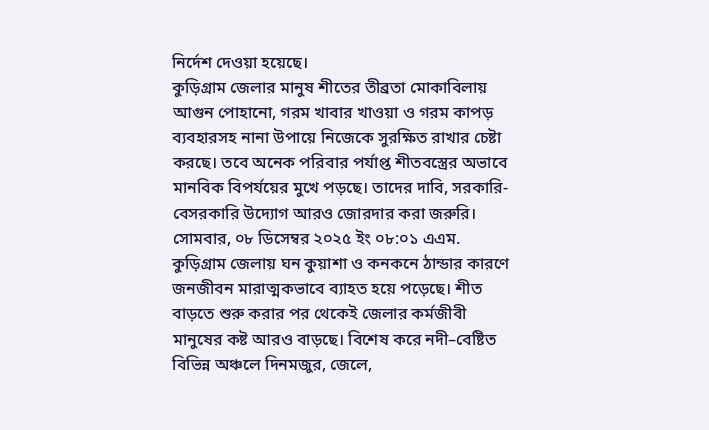নির্দেশ দেওয়া হয়েছে।
কুড়িগ্রাম জেলার মানুষ শীতের তীব্রতা মোকাবিলায় আগুন পোহানো, গরম খাবার খাওয়া ও গরম কাপড় ব্যবহারসহ নানা উপায়ে নিজেকে সুরক্ষিত রাখার চেষ্টা করছে। তবে অনেক পরিবার পর্যাপ্ত শীতবস্ত্রের অভাবে মানবিক বিপর্যয়ের মুখে পড়ছে। তাদের দাবি, সরকারি-বেসরকারি উদ্যোগ আরও জোরদার করা জরুরি।
সোমবার, ০৮ ডিসেম্বর ২০২৫ ইং ০৮:০১ এএম.
কুড়িগ্রাম জেলায় ঘন কুয়াশা ও কনকনে ঠান্ডার কারণে জনজীবন মারাত্মকভাবে ব্যাহত হয়ে পড়েছে। শীত বাড়তে শুরু করার পর থেকেই জেলার কর্মজীবী মানুষের কষ্ট আরও বাড়ছে। বিশেষ করে নদী–বেষ্টিত বিভিন্ন অঞ্চলে দিনমজুর, জেলে,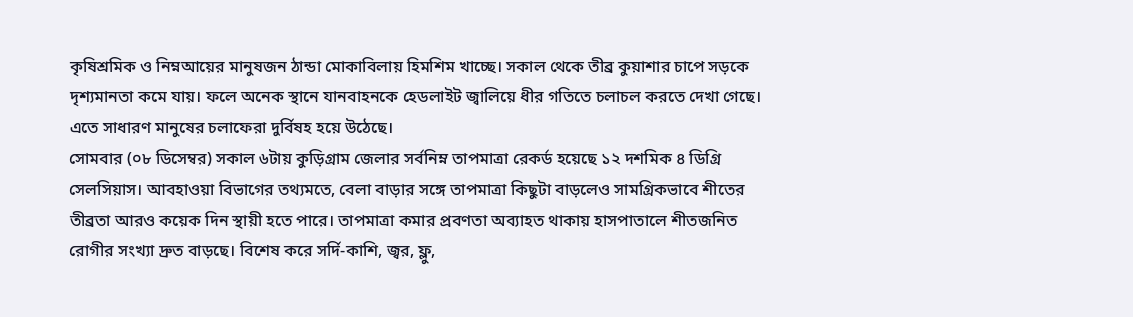কৃষিশ্রমিক ও নিম্নআয়ের মানুষজন ঠান্ডা মোকাবিলায় হিমশিম খাচ্ছে। সকাল থেকে তীব্র কুয়াশার চাপে সড়কে দৃশ্যমানতা কমে যায়। ফলে অনেক স্থানে যানবাহনকে হেডলাইট জ্বালিয়ে ধীর গতিতে চলাচল করতে দেখা গেছে। এতে সাধারণ মানুষের চলাফেরা দুর্বিষহ হয়ে উঠেছে।
সোমবার (০৮ ডিসেম্বর) সকাল ৬টায় কুড়িগ্রাম জেলার সর্বনিম্ন তাপমাত্রা রেকর্ড হয়েছে ১২ দশমিক ৪ ডিগ্রি সেলসিয়াস। আবহাওয়া বিভাগের তথ্যমতে, বেলা বাড়ার সঙ্গে তাপমাত্রা কিছুটা বাড়লেও সামগ্রিকভাবে শীতের তীব্রতা আরও কয়েক দিন স্থায়ী হতে পারে। তাপমাত্রা কমার প্রবণতা অব্যাহত থাকায় হাসপাতালে শীতজনিত রোগীর সংখ্যা দ্রুত বাড়ছে। বিশেষ করে সর্দি-কাশি, জ্বর, ফ্লু,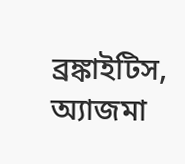ব্রঙ্কাইটিস, অ্যাজমা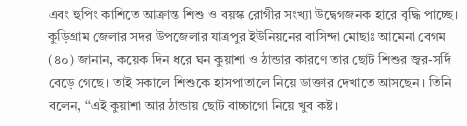এবং হুপিং কাশিতে আক্রান্ত শিশু ও বয়স্ক রোগীর সংখ্যা উদ্বেগজনক হারে বৃদ্ধি পাচ্ছে।
কুড়িগ্রাম জেলার সদর উপজেলার যাত্রপুর ইউনিয়নের বাসিন্দা মোছাঃ আমেনা বেগম (৪০) জানান, কয়েক দিন ধরে ঘন কুয়াশা ও ঠান্ডার কারণে তার ছোট শিশুর জ্বর-সর্দি বেড়ে গেছে। তাই সকালে শিশুকে হাসপাতালে নিয়ে ডাক্তার দেখাতে আসছেন। তিনি বলেন, ‘‘এই কুয়াশা আর ঠান্ডায় ছোট বাচ্চাগো নিয়ে খুব কষ্ট।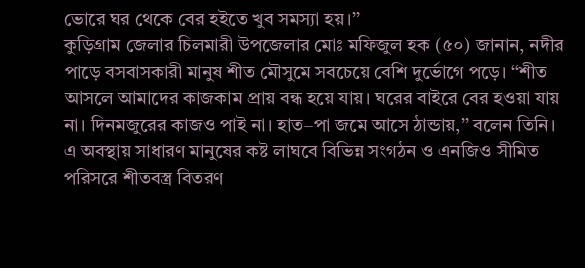ভোরে ঘর থেকে বের হইতে খুব সমস্যা হয়।’’
কুড়িগ্রাম জেলার চিলমারী উপজেলার মোঃ মফিজুল হক (৫০) জানান, নদীর পাড়ে বসবাসকারী মানুষ শীত মৌসুমে সবচেয়ে বেশি দুর্ভোগে পড়ে। ‘‘শীত আসলে আমাদের কাজকাম প্রায় বন্ধ হয়ে যায়। ঘরের বাইরে বের হওয়া যায় না। দিনমজুরের কাজও পাই না। হাত–পা জমে আসে ঠান্ডায়,’’ বলেন তিনি।
এ অবস্থায় সাধারণ মানুষের কষ্ট লাঘবে বিভিন্ন সংগঠন ও এনজিও সীমিত পরিসরে শীতবস্ত্র বিতরণ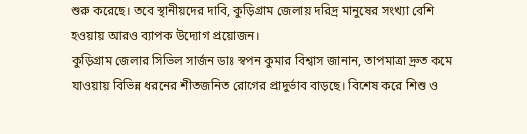শুরু করেছে। তবে স্থানীয়দের দাবি, কুড়িগ্রাম জেলায় দরিদ্র মানুষের সংখ্যা বেশি হওয়ায় আরও ব্যাপক উদ্যোগ প্রয়োজন।
কুড়িগ্রাম জেলার সিভিল সার্জন ডাঃ স্বপন কুমার বিশ্বাস জানান, তাপমাত্রা দ্রুত কমে যাওয়ায় বিভিন্ন ধরনের শীতজনিত রোগের প্রাদুর্ভাব বাড়ছে। বিশেষ করে শিশু ও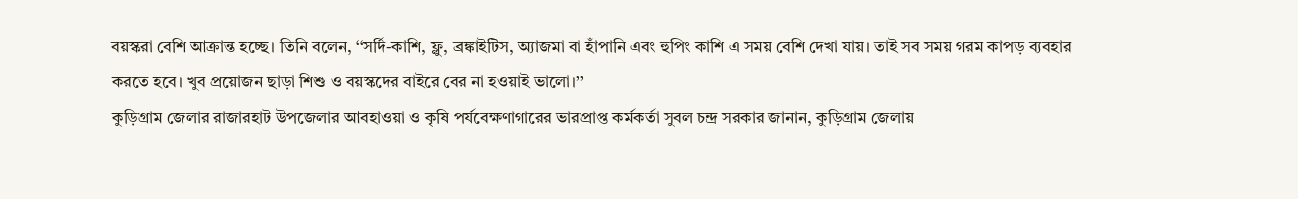বয়স্করা বেশি আক্রান্ত হচ্ছে। তিনি বলেন, ‘‘সর্দি-কাশি, ফ্লু, ব্রঙ্কাইটিস, অ্যাজমা বা হাঁপানি এবং হুপিং কাশি এ সময় বেশি দেখা যায়। তাই সব সময় গরম কাপড় ব্যবহার করতে হবে। খুব প্রয়োজন ছাড়া শিশু ও বয়স্কদের বাইরে বের না হওয়াই ভালো।’’
কুড়িগ্রাম জেলার রাজারহাট উপজেলার আবহাওয়া ও কৃষি পর্যবেক্ষণাগারের ভারপ্রাপ্ত কর্মকর্তা সুবল চন্দ্র সরকার জানান, কুড়িগ্রাম জেলায়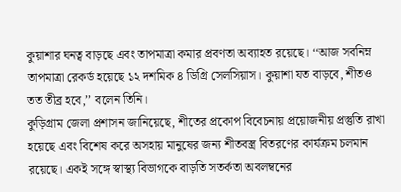কুয়াশার ঘনত্ব বাড়ছে এবং তাপমাত্রা কমার প্রবণতা অব্যাহত রয়েছে। ‘‘আজ সবনিম্ন তাপমাত্রা রেকর্ড হয়েছে ১২ দশমিক ৪ ডিগ্রি সেলসিয়াস। কুয়াশা যত বাড়বে, শীতও তত তীব্র হবে,’’ বলেন তিনি।
কুড়িগ্রাম জেলা প্রশাসন জানিয়েছে, শীতের প্রকোপ বিবেচনায় প্রয়োজনীয় প্রস্তুতি রাখা হয়েছে এবং বিশেষ করে অসহায় মানুষের জন্য শীতবস্ত্র বিতরণের কার্যক্রম চলমান রয়েছে। একই সঙ্গে স্বাস্থ্য বিভাগকে বাড়তি সতর্কতা অবলম্বনের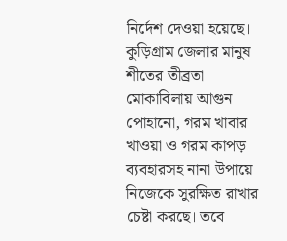নির্দেশ দেওয়া হয়েছে।
কুড়িগ্রাম জেলার মানুষ শীতের তীব্রতা মোকাবিলায় আগুন পোহানো, গরম খাবার খাওয়া ও গরম কাপড় ব্যবহারসহ নানা উপায়ে নিজেকে সুরক্ষিত রাখার চেষ্টা করছে। তবে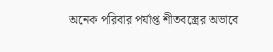অনেক পরিবার পর্যাপ্ত শীতবস্ত্রের অভাবে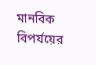মানবিক বিপর্যয়ের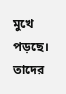মুখে পড়ছে। তাদের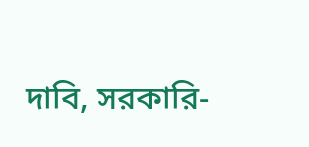দাবি, সরকারি-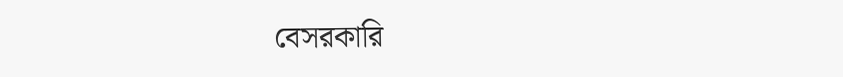বেসরকারি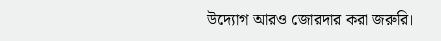উদ্যোগ আরও জোরদার করা জরুরি।